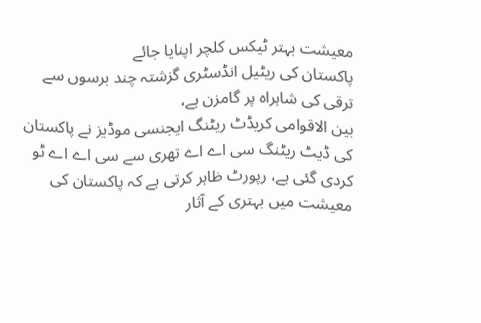معیشت بہتر ٹیکس کلچر اپنایا جائے
پاکستان کی ریٹیل انڈسٹری گزشتہ چند برسوں سے ترقی کی شاہراہ پر گامزن ہے،
بین الاقوامی کریڈٹ ریٹنگ ایجنسی موڈیز نے پاکستان کی ڈیٹ ریٹنگ سی اے اے تھری سے سی اے اے ٹو کردی گئی ہے، رپورٹ ظاہر کرتی ہے کہ پاکستان کی معیشت میں بہتری کے آثار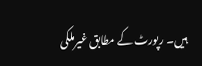ہیں۔ رپورٹ کے مطابق غیرملکی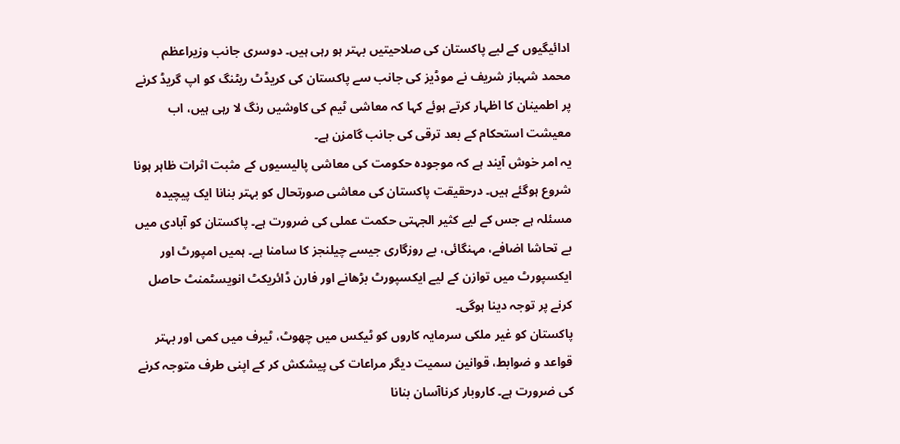ادائیگیوں کے لیے پاکستان کی صلاحیتیں بہتر ہو رہی ہیں۔ دوسری جانب وزیراعظم محمد شہباز شریف نے موڈیز کی جانب سے پاکستان کی کریڈٹ ریٹنگ کو اپ گریڈ کرنے پر اطمینان کا اظہار کرتے ہوئے کہا کہ معاشی ٹیم کی کاوشیں رنگ لا رہی ہیں، اب معیشت استحکام کے بعد ترقی کی جانب گامزن ہے۔
یہ امر خوش آیند ہے کہ موجودہ حکومت کی معاشی پالیسیوں کے مثبت اثرات ظاہر ہونا شروع ہوگئے ہیں۔ درحقیقت پاکستان کی معاشی صورتحال کو بہتر بنانا ایک پیچیدہ مسئلہ ہے جس کے لیے کثیر الجہتی حکمت عملی کی ضرورت ہے۔ پاکستان کو آبادی میں بے تحاشا اضافے، مہنگائی، بے روزگاری جیسے چیلنجز کا سامنا ہے۔ ہمیں امپورٹ اور ایکسپورٹ میں توازن کے لیے ایکسپورٹ بڑھانے اور فارن ڈائریکٹ انویسٹمنٹ حاصل کرنے پر توجہ دینا ہوگی۔
پاکستان کو غیر ملکی سرمایہ کاروں کو ٹیکس میں چھوٹ، ٹیرف میں کمی اور بہتر قواعد و ضوابط، قوانین سمیت دیگر مراعات کی پیشکش کر کے اپنی طرف متوجہ کرنے کی ضرورت ہے۔ کاروبار کرناآسان بنانا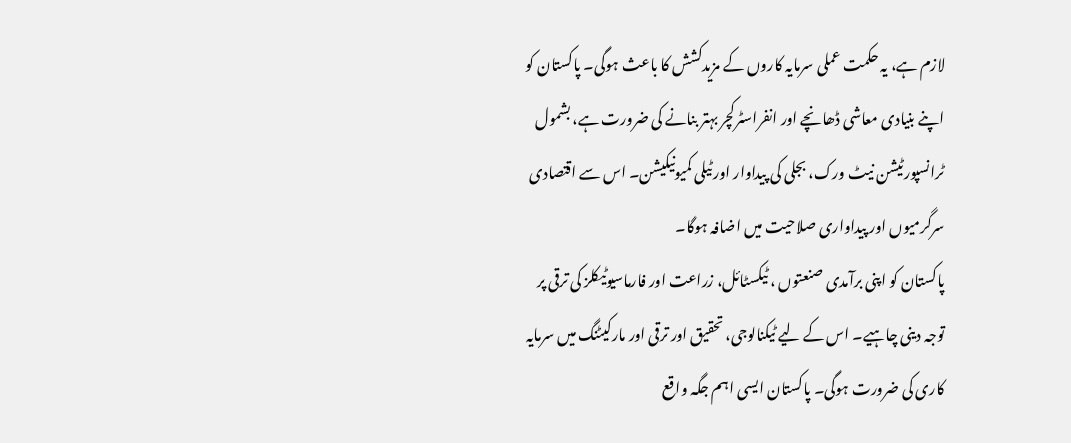لازم ہے، یہ حکمت عملی سرمایہ کاروں کے مزیدکشش کا باعث ہوگی۔ پاکستان کو اپنے بنیادی معاشی ڈھانچے اور انفراسٹرکچر بہتر بنانے کی ضرورت ہے، بشمول ٹرانسپورٹیشن نیٹ ورک، بجلی کی پیداوار اور ٹیلی کمیونیکیشن۔ اس سے اقتصادی سرگرمیوں اور پیداواری صلاحیت میں اضافہ ہوگا۔
پاکستان کو اپنی برآمدی صنعتوں ، ٹیکسٹائل، زراعت اور فارماسیوٹیکلز کی ترقی پر توجہ دینی چاہیے۔ اس کے لیے ٹیکنالوجی، تحقیق اور ترقی اور مارکیٹنگ میں سرمایہ کاری کی ضرورت ہوگی۔ پاکستان ایسی اہم جگہ واقع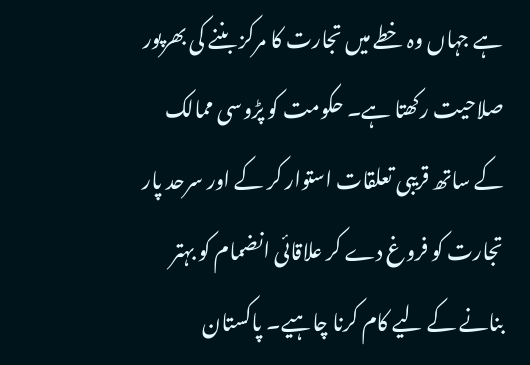ہے جہاں وہ خطے میں تجارت کا مرکز بننے کی بھرپور صلاحیت رکھتا ہے۔ حکومت کو پڑوسی ممالک کے ساتھ قریبی تعلقات استوار کر کے اور سرحد پار تجارت کو فروغ دے کر علاقائی انضمام کو بہتر بنانے کے لیے کام کرنا چاہیے۔ پاکستان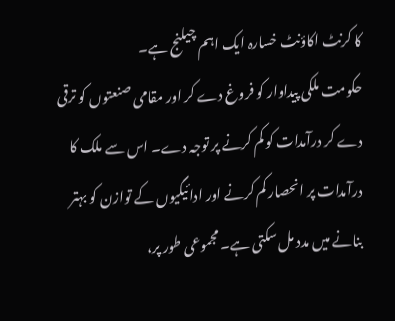کا کرنٹ اکاؤنٹ خسارہ ایک اہم چیلنج ہے۔
حکومت ملکی پیداوار کو فروغ دے کر اور مقامی صنعتوں کو ترقی دے کر درآمدات کو کم کرنے پر توجہ دے۔ اس سے ملک کا درآمدات پر انحصار کم کرنے اور ادائیگیوں کے توازن کو بہتر بنانے میں مدد مل سکتی ہے۔ مجموعی طور پر،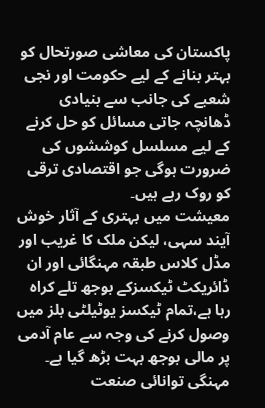پاکستان کی معاشی صورتحال کو بہتر بنانے کے لیے حکومت اور نجی شعبے کی جانب سے بنیادی ڈھانچہ جاتی مسائل کو حل کرنے کے لیے مسلسل کوششوں کی ضرورت ہوگی جو اقتصادی ترقی کو روک رہے ہیں۔
معیشت میں بہتری کے آثار خوش آیند سہی، لیکن ملک کا غریب اور مڈل کلاس طبقہ مہنگائی اور ان ڈائریکٹ ٹیکسزکے بوجھ تلے کراہ رہا ہے،تمام ٹیکسز یوٹیلٹی بلز میں وصول کرنے کی وجہ سے عام آدمی پر مالی بوجھ بہت بڑھ گیا ہے۔ مہنگی توانائی صنعت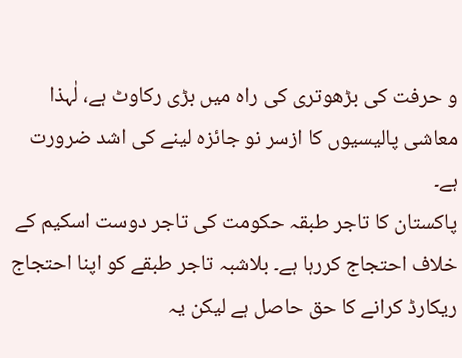و حرفت کی بڑھوتری کی راہ میں بڑی رکاوٹ ہے، لٰہذا معاشی پالیسیوں کا ازسر نو جائزہ لینے کی اشد ضرورت ہے۔
پاکستان کا تاجر طبقہ حکومت کی تاجر دوست اسکیم کے خلاف احتجاج کررہا ہے۔ بلاشبہ تاجر طبقے کو اپنا احتجاج ریکارڈ کرانے کا حق حاصل ہے لیکن یہ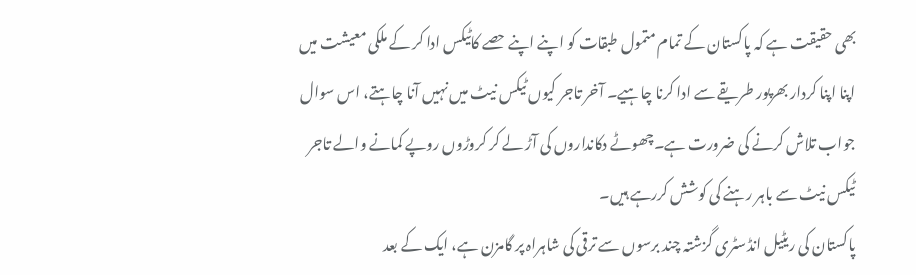بھی حقیقت ہے کہ پاکستان کے تمام متمول طبقات کو اپنے اپنے حصے کاٹیکس ادا کر کے ملکی معیشت میں اپنا اپنا کردار بھرپور طریقے سے ادا کرنا چاہیے۔ آخر تاجر کیوں ٹیکس نیٹ میں نہیں آنا چاہتے، اس سوال جواب تلاش کرنے کی ضرورت ہے۔چھوٹے دکانداروں کی آڑ لے کر کروڑوں روپے کمانے والے تاجر ٹیکس نیٹ سے باہر رہنے کی کوشش کررہے ہیں۔
پاکستان کی ریٹیل انڈسٹری گزشتہ چند برسوں سے ترقی کی شاہراہ پر گامزن ہے، ایک کے بعد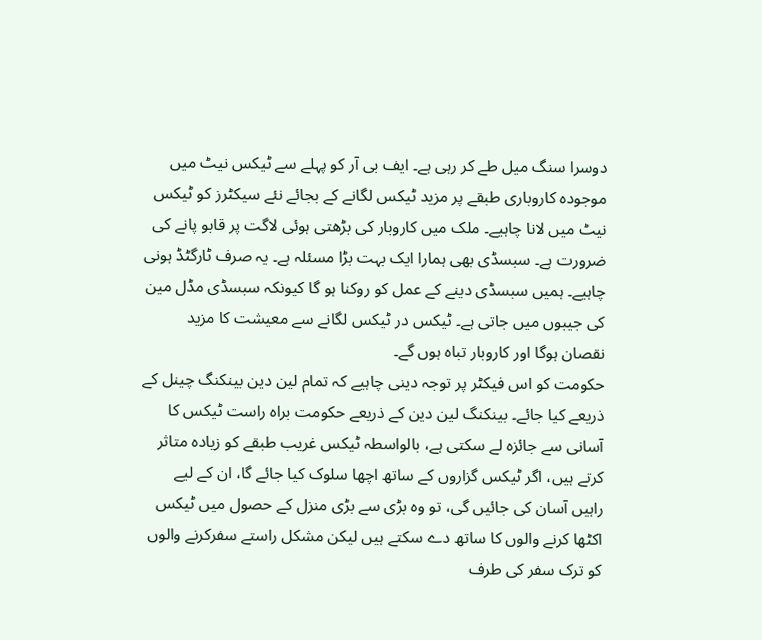دوسرا سنگ میل طے کر رہی ہے۔ ایف بی آر کو پہلے سے ٹیکس نیٹ میں موجودہ کاروباری طبقے پر مزید ٹیکس لگانے کے بجائے نئے سیکٹرز کو ٹیکس نیٹ میں لانا چاہیے۔ ملک میں کاروبار کی بڑھتی ہوئی لاگت پر قابو پانے کی ضرورت ہے۔ سبسڈی بھی ہمارا ایک بہت بڑا مسئلہ ہے۔ یہ صرف ٹارگٹڈ ہونی چاہیے۔ ہمیں سبسڈی دینے کے عمل کو روکنا ہو گا کیونکہ سبسڈی مڈل مین کی جیبوں میں جاتی ہے۔ ٹیکس در ٹیکس لگانے سے معیشت کا مزید نقصان ہوگا اور کاروبار تباہ ہوں گے۔
حکومت کو اس فیکٹر پر توجہ دینی چاہیے کہ تمام لین دین بینکنگ چینل کے ذریعے کیا جائے۔ بینکنگ لین دین کے ذریعے حکومت براہ راست ٹیکس کا آسانی سے جائزہ لے سکتی ہے، بالواسطہ ٹیکس غریب طبقے کو زیادہ متاثر کرتے ہیں، اگر ٹیکس گزاروں کے ساتھ اچھا سلوک کیا جائے گا، ان کے لیے راہیں آسان کی جائیں گی، تو وہ بڑی سے بڑی منزل کے حصول میں ٹیکس اکٹھا کرنے والوں کا ساتھ دے سکتے ہیں لیکن مشکل راستے سفرکرنے والوں کو ترک سفر کی طرف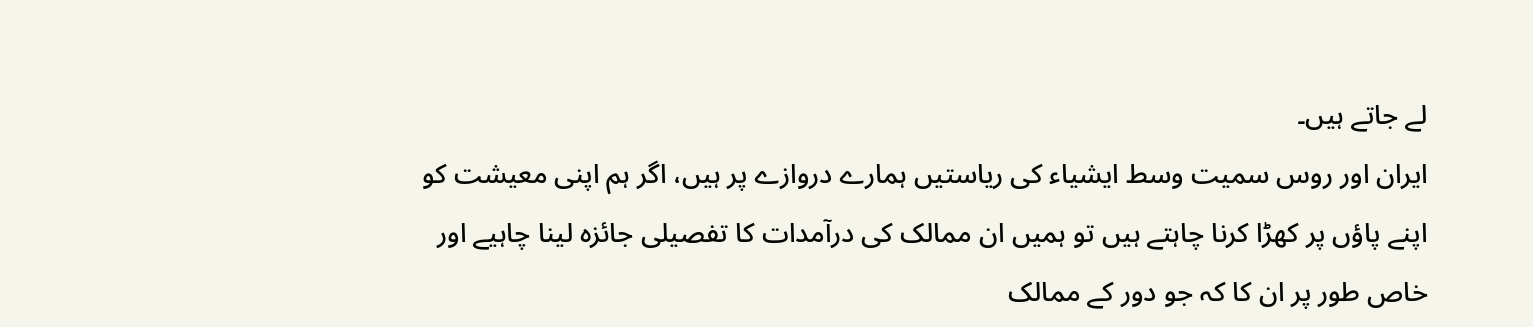لے جاتے ہیں۔
ایران اور روس سمیت وسط ایشیاء کی ریاستیں ہمارے دروازے پر ہیں، اگر ہم اپنی معیشت کو اپنے پاؤں پر کھڑا کرنا چاہتے ہیں تو ہمیں ان ممالک کی درآمدات کا تفصیلی جائزہ لینا چاہیے اور خاص طور پر ان کا کہ جو دور کے ممالک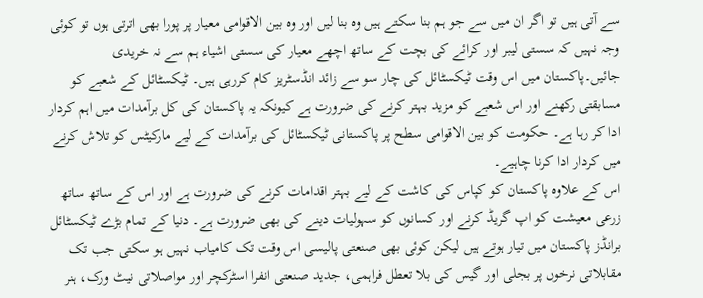سے آتی ہیں تو اگر ان میں سے جو ہم بنا سکتے ہیں وہ بنا لیں اور وہ بین الاقوامی معیار پر پورا بھی اترتی ہوں تو کوئی وجہ نہیں کہ سستی لیبر اور کرائے کی بچت کے ساتھ اچھے معیار کی سستی اشیاء ہم سے نہ خریدی جائیں۔پاکستان میں اس وقت ٹیکسٹائل کی چار سو سے زائد انڈسٹریز کام کررہی ہیں۔ ٹیکسٹائل کے شعبے کو مسابقتی رکھنے اور اس شعبے کو مزید بہتر کرنے کی ضرورت ہے کیونکہ یہ پاکستان کی کل برآمدات میں اہم کردار ادا کر رہا ہے۔ حکومت کو بین الاقوامی سطح پر پاکستانی ٹیکسٹائل کی برآمدات کے لیے مارکیٹس کو تلاش کرنے میں کردار ادا کرنا چاہیے۔
اس کے علاوہ پاکستان کو کپاس کی کاشت کے لیے بہتر اقدامات کرنے کی ضرورت ہے اور اس کے ساتھ ساتھ زرعی معیشت کو اپ گریڈ کرنے اور کسانوں کو سہولیات دینے کی بھی ضرورت ہے۔ دنیا کے تمام بڑے ٹیکسٹائل برانڈز پاکستان میں تیار ہوتے ہیں لیکن کوئی بھی صنعتی پالیسی اس وقت تک کامیاب نہیں ہو سکتی جب تک مقابلاتی نرخوں پر بجلی اور گیس کی بلا تعطل فراہمی، جدید صنعتی انفرا اسٹرکچر اور مواصلاتی نیٹ ورک، ہنر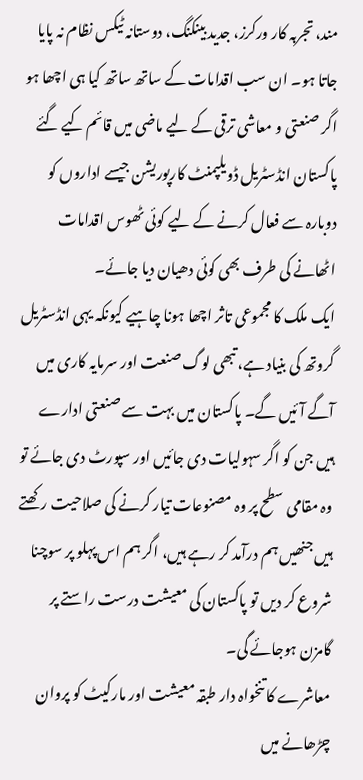مند، تجربہ کار ورکرز، جدید بینکنگ، دوستانہ ٹیکس نظام نہ پایا جاتا ہو۔ ان سب اقدامات کے ساتھ ساتھ کیا ہی اچھا ہو اگر صنعتی و معاشی ترقی کے لیے ماضی میں قائم کیے گئے پاکستان انڈسٹریل ڈویلپمنٹ کارپوریشن جیسے اداروں کو دوبارہ سے فعال کرنے کے لیے کوئی ٹھوس اقدامات اٹھانے کی طرف بھی کوئی دھیان دیا جائے۔
ایک ملک کا مجموعی تاثر اچھا ہونا چاہیے کیونکہ یہی انڈسٹریل گروتھ کی بنیاد ہے، تبھی لوگ صنعت اور سرمایہ کاری میں آگے آئیں گے۔ پاکستان میں بہت سے صنعتی ادارے ہیں جن کو اگر سہولیات دی جائیں اور سپورٹ دی جائے تو وہ مقامی سطح پر وہ مصنوعات تیار کرنے کی صلاحیت رکھتے ہیں جنھیں ہم درآمد کر رہے ہیں، اگر ہم اس پہلو پر سوچنا شروع کر دیں تو پاکستان کی معیشت درست راستے پر گامزن ہوجائے گی۔
معاشرے کا تنخواہ دار طبقہ معیشت اور مارکیٹ کو پروان چڑھانے میں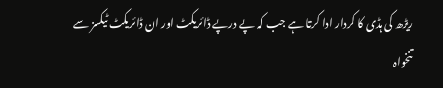ریڑھ کی ہڈی کا کردار ادا کرتا ہے جب کہ پے درپے ڈائریکٹ اور ان ڈائریکٹ ٹیکسز سے تنخواہ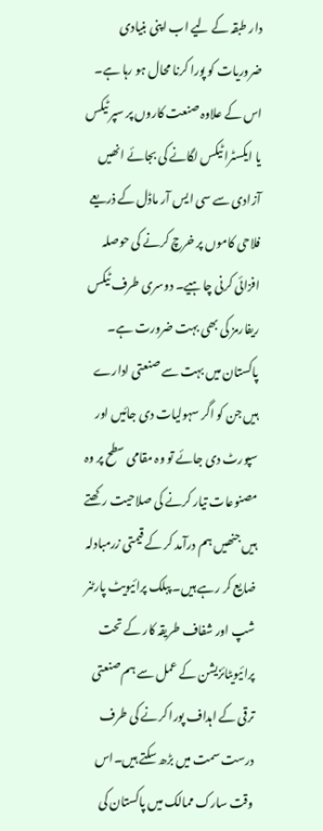دار طبقہ کے لیے اب اپنی بنیادی ضروریات کو پورا کرنا محال ہو رہا ہے۔ اس کے علاوہ صنعت کاروں پر سپر ٹیکس یا ایکسٹرا ٹیکس لگانے کی بجائے انھیں آزادی سے سی ایس آر ماڈل کے ذریعے فلاحی کاموں پر خرچ کرنے کی حوصلہ افزائی کرنی چاہیے۔ دوسری طرف ٹیکس ریفارمز کی بھی بہت ضرورت ہے۔
پاکستان میں بہت سے صنعتی ادارے ہیں جن کو اگر سہولیات دی جائیں اور سپورٹ دی جائے تو وہ مقامی سطح پر وہ مصنوعات تیار کرنے کی صلاحیت رکھتے ہیں جنھیں ہم درآمد کر کے قیمتی زرمبادلہ ضایع کر رہے ہیں۔ پبلک پرائیویٹ پارٹنر شپ اور شفاف طریقہ کار کے تحت پرائیویٹائزیشن کے عمل سے ہم صنعتی ترقی کے اہداف پورا کرنے کی طرف درست سمت میں بڑھ سکتے ہیں۔اس وقت سارک ممالک میں پاکستان کی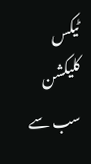ٹیکس کلیکشن سب سے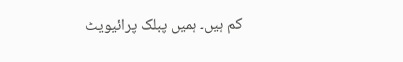کم ہیں۔ ہمیں پبلک پرائیویٹ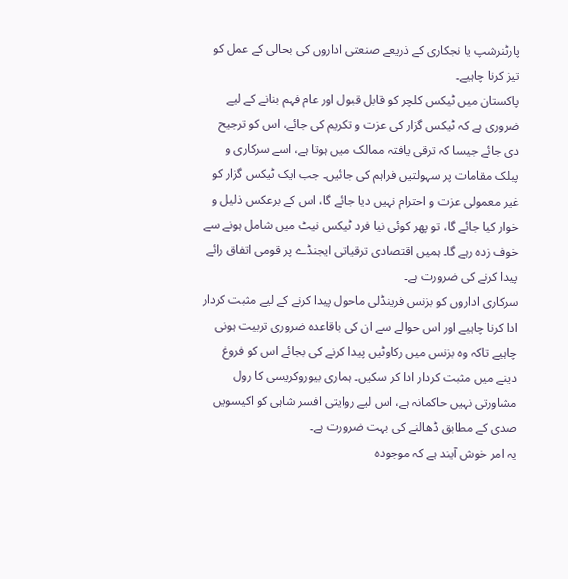پارٹنرشپ یا نجکاری کے ذریعے صنعتی اداروں کی بحالی کے عمل کو تیز کرنا چاہیے۔
پاکستان میں ٹیکس کلچر کو قابل قبول اور عام فہم بنانے کے لیے ضروری ہے کہ ٹیکس گزار کی عزت و تکریم کی جائے، اس کو ترجیح دی جائے جیسا کہ ترقی یافتہ ممالک میں ہوتا ہے، اسے سرکاری و پبلک مقامات پر سہولتیں فراہم کی جائیں۔ جب ایک ٹیکس گزار کو غیر معمولی عزت و احترام نہیں دیا جائے گا، اس کے برعکس ذلیل و خوار کیا جائے گا، تو پھر کوئی نیا فرد ٹیکس نیٹ میں شامل ہونے سے خوف زدہ رہے گا۔ ہمیں اقتصادی ترقیاتی ایجنڈے پر قومی اتفاق رائے پیدا کرنے کی ضرورت ہے۔
سرکاری اداروں کو بزنس فرینڈلی ماحول پیدا کرنے کے لیے مثبت کردار ادا کرنا چاہیے اور اس حوالے سے ان کی باقاعدہ ضروری تربیت ہونی چاہیے تاکہ وہ بزنس میں رکاوٹیں پیدا کرنے کی بجائے اس کو فروغ دینے میں مثبت کردار ادا کر سکیں۔ ہماری بیوروکریسی کا رول مشاورتی نہیں حاکمانہ ہے، اس لیے روایتی افسر شاہی کو اکیسویں صدی کے مطابق ڈھالنے کی بہت ضرورت ہے۔
یہ امر خوش آیند ہے کہ موجودہ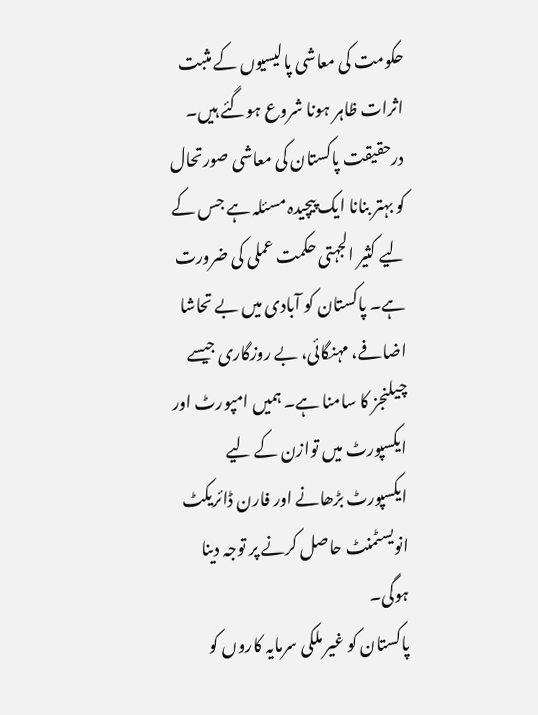حکومت کی معاشی پالیسیوں کے مثبت اثرات ظاہر ہونا شروع ہوگئے ہیں۔ درحقیقت پاکستان کی معاشی صورتحال کو بہتر بنانا ایک پیچیدہ مسئلہ ہے جس کے لیے کثیر الجہتی حکمت عملی کی ضرورت ہے۔ پاکستان کو آبادی میں بے تحاشا اضافے، مہنگائی، بے روزگاری جیسے چیلنجز کا سامنا ہے۔ ہمیں امپورٹ اور ایکسپورٹ میں توازن کے لیے ایکسپورٹ بڑھانے اور فارن ڈائریکٹ انویسٹمنٹ حاصل کرنے پر توجہ دینا ہوگی۔
پاکستان کو غیر ملکی سرمایہ کاروں کو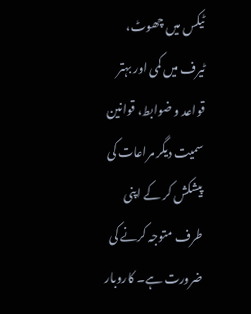ٹیکس میں چھوٹ، ٹیرف میں کمی اور بہتر قواعد و ضوابط، قوانین سمیت دیگر مراعات کی پیشکش کر کے اپنی طرف متوجہ کرنے کی ضرورت ہے۔ کاروبار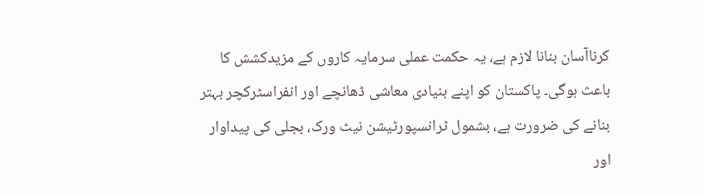کرناآسان بنانا لازم ہے، یہ حکمت عملی سرمایہ کاروں کے مزیدکشش کا باعث ہوگی۔ پاکستان کو اپنے بنیادی معاشی ڈھانچے اور انفراسٹرکچر بہتر بنانے کی ضرورت ہے، بشمول ٹرانسپورٹیشن نیٹ ورک، بجلی کی پیداوار اور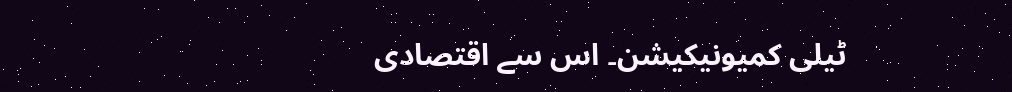ٹیلی کمیونیکیشن۔ اس سے اقتصادی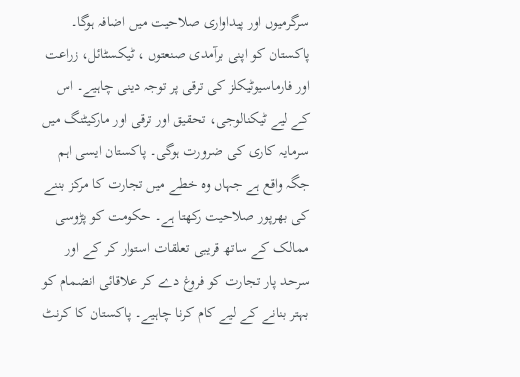سرگرمیوں اور پیداواری صلاحیت میں اضافہ ہوگا۔
پاکستان کو اپنی برآمدی صنعتوں ، ٹیکسٹائل، زراعت اور فارماسیوٹیکلز کی ترقی پر توجہ دینی چاہیے۔ اس کے لیے ٹیکنالوجی، تحقیق اور ترقی اور مارکیٹنگ میں سرمایہ کاری کی ضرورت ہوگی۔ پاکستان ایسی اہم جگہ واقع ہے جہاں وہ خطے میں تجارت کا مرکز بننے کی بھرپور صلاحیت رکھتا ہے۔ حکومت کو پڑوسی ممالک کے ساتھ قریبی تعلقات استوار کر کے اور سرحد پار تجارت کو فروغ دے کر علاقائی انضمام کو بہتر بنانے کے لیے کام کرنا چاہیے۔ پاکستان کا کرنٹ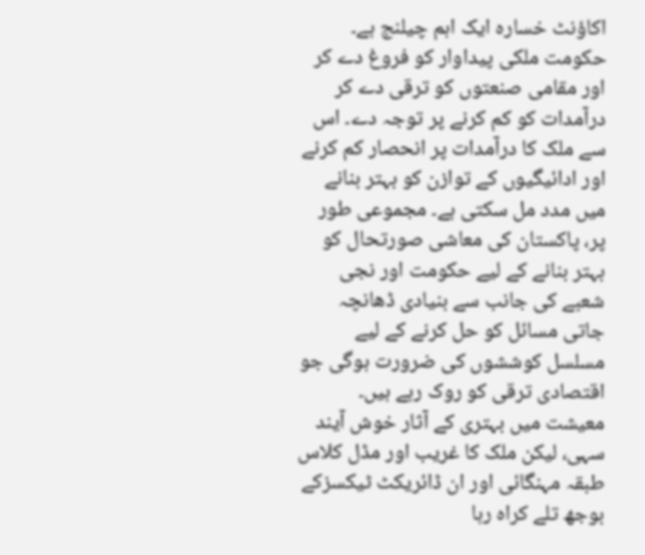اکاؤنٹ خسارہ ایک اہم چیلنج ہے۔
حکومت ملکی پیداوار کو فروغ دے کر اور مقامی صنعتوں کو ترقی دے کر درآمدات کو کم کرنے پر توجہ دے۔ اس سے ملک کا درآمدات پر انحصار کم کرنے اور ادائیگیوں کے توازن کو بہتر بنانے میں مدد مل سکتی ہے۔ مجموعی طور پر، پاکستان کی معاشی صورتحال کو بہتر بنانے کے لیے حکومت اور نجی شعبے کی جانب سے بنیادی ڈھانچہ جاتی مسائل کو حل کرنے کے لیے مسلسل کوششوں کی ضرورت ہوگی جو اقتصادی ترقی کو روک رہے ہیں۔
معیشت میں بہتری کے آثار خوش آیند سہی، لیکن ملک کا غریب اور مڈل کلاس طبقہ مہنگائی اور ان ڈائریکٹ ٹیکسزکے بوجھ تلے کراہ رہا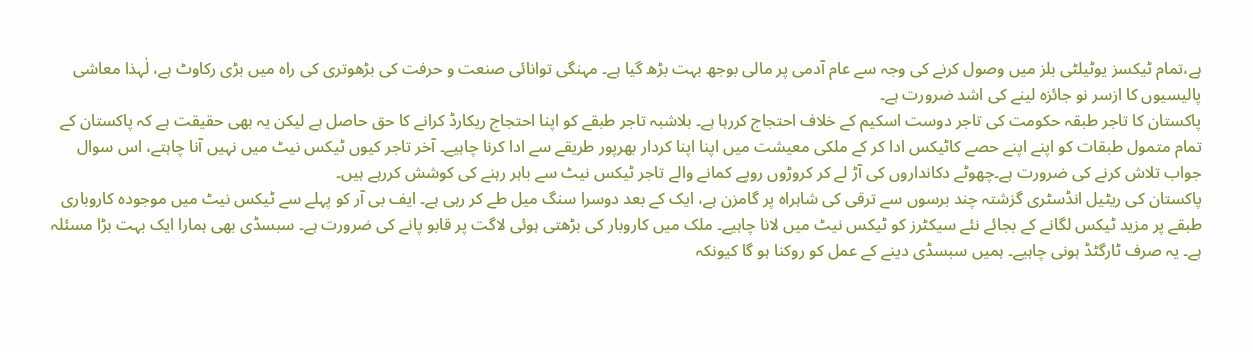ہے،تمام ٹیکسز یوٹیلٹی بلز میں وصول کرنے کی وجہ سے عام آدمی پر مالی بوجھ بہت بڑھ گیا ہے۔ مہنگی توانائی صنعت و حرفت کی بڑھوتری کی راہ میں بڑی رکاوٹ ہے، لٰہذا معاشی پالیسیوں کا ازسر نو جائزہ لینے کی اشد ضرورت ہے۔
پاکستان کا تاجر طبقہ حکومت کی تاجر دوست اسکیم کے خلاف احتجاج کررہا ہے۔ بلاشبہ تاجر طبقے کو اپنا احتجاج ریکارڈ کرانے کا حق حاصل ہے لیکن یہ بھی حقیقت ہے کہ پاکستان کے تمام متمول طبقات کو اپنے اپنے حصے کاٹیکس ادا کر کے ملکی معیشت میں اپنا اپنا کردار بھرپور طریقے سے ادا کرنا چاہیے۔ آخر تاجر کیوں ٹیکس نیٹ میں نہیں آنا چاہتے، اس سوال جواب تلاش کرنے کی ضرورت ہے۔چھوٹے دکانداروں کی آڑ لے کر کروڑوں روپے کمانے والے تاجر ٹیکس نیٹ سے باہر رہنے کی کوشش کررہے ہیں۔
پاکستان کی ریٹیل انڈسٹری گزشتہ چند برسوں سے ترقی کی شاہراہ پر گامزن ہے، ایک کے بعد دوسرا سنگ میل طے کر رہی ہے۔ ایف بی آر کو پہلے سے ٹیکس نیٹ میں موجودہ کاروباری طبقے پر مزید ٹیکس لگانے کے بجائے نئے سیکٹرز کو ٹیکس نیٹ میں لانا چاہیے۔ ملک میں کاروبار کی بڑھتی ہوئی لاگت پر قابو پانے کی ضرورت ہے۔ سبسڈی بھی ہمارا ایک بہت بڑا مسئلہ ہے۔ یہ صرف ٹارگٹڈ ہونی چاہیے۔ ہمیں سبسڈی دینے کے عمل کو روکنا ہو گا کیونکہ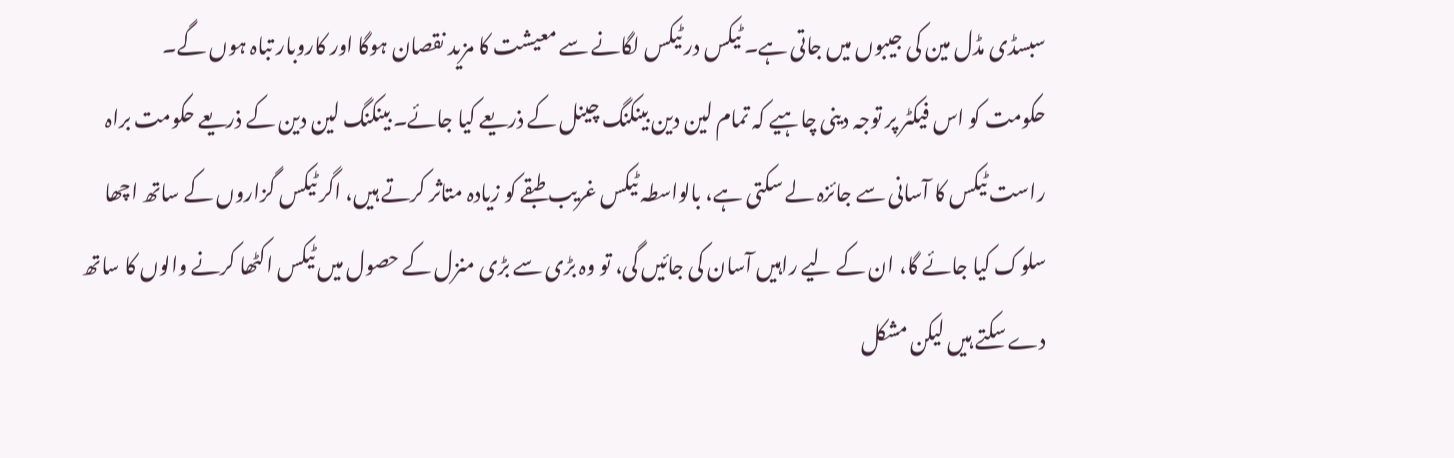سبسڈی مڈل مین کی جیبوں میں جاتی ہے۔ ٹیکس در ٹیکس لگانے سے معیشت کا مزید نقصان ہوگا اور کاروبار تباہ ہوں گے۔
حکومت کو اس فیکٹر پر توجہ دینی چاہیے کہ تمام لین دین بینکنگ چینل کے ذریعے کیا جائے۔ بینکنگ لین دین کے ذریعے حکومت براہ راست ٹیکس کا آسانی سے جائزہ لے سکتی ہے، بالواسطہ ٹیکس غریب طبقے کو زیادہ متاثر کرتے ہیں، اگر ٹیکس گزاروں کے ساتھ اچھا سلوک کیا جائے گا، ان کے لیے راہیں آسان کی جائیں گی، تو وہ بڑی سے بڑی منزل کے حصول میں ٹیکس اکٹھا کرنے والوں کا ساتھ دے سکتے ہیں لیکن مشکل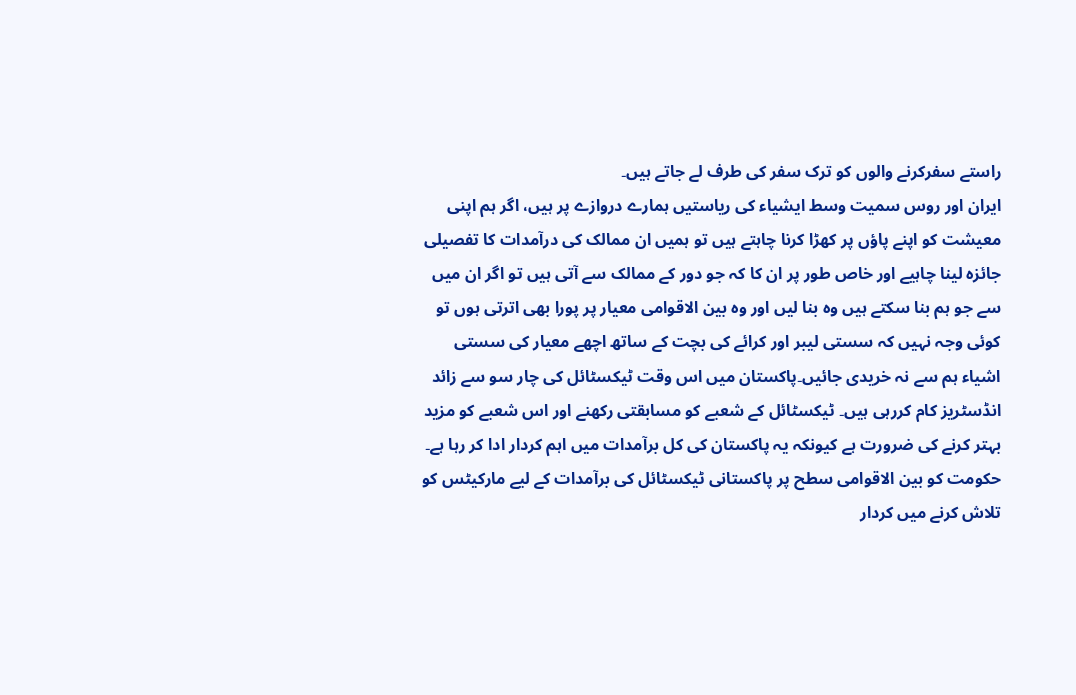راستے سفرکرنے والوں کو ترک سفر کی طرف لے جاتے ہیں۔
ایران اور روس سمیت وسط ایشیاء کی ریاستیں ہمارے دروازے پر ہیں، اگر ہم اپنی معیشت کو اپنے پاؤں پر کھڑا کرنا چاہتے ہیں تو ہمیں ان ممالک کی درآمدات کا تفصیلی جائزہ لینا چاہیے اور خاص طور پر ان کا کہ جو دور کے ممالک سے آتی ہیں تو اگر ان میں سے جو ہم بنا سکتے ہیں وہ بنا لیں اور وہ بین الاقوامی معیار پر پورا بھی اترتی ہوں تو کوئی وجہ نہیں کہ سستی لیبر اور کرائے کی بچت کے ساتھ اچھے معیار کی سستی اشیاء ہم سے نہ خریدی جائیں۔پاکستان میں اس وقت ٹیکسٹائل کی چار سو سے زائد انڈسٹریز کام کررہی ہیں۔ ٹیکسٹائل کے شعبے کو مسابقتی رکھنے اور اس شعبے کو مزید بہتر کرنے کی ضرورت ہے کیونکہ یہ پاکستان کی کل برآمدات میں اہم کردار ادا کر رہا ہے۔ حکومت کو بین الاقوامی سطح پر پاکستانی ٹیکسٹائل کی برآمدات کے لیے مارکیٹس کو تلاش کرنے میں کردار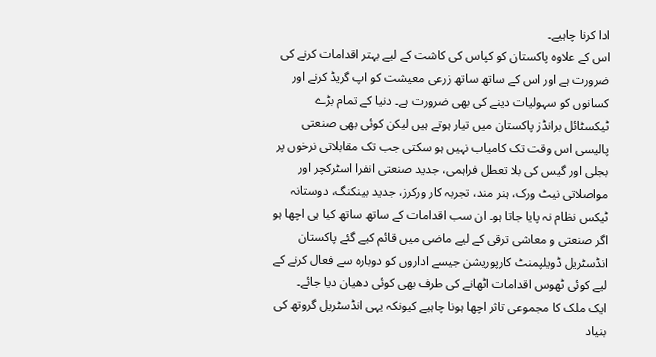ادا کرنا چاہیے۔
اس کے علاوہ پاکستان کو کپاس کی کاشت کے لیے بہتر اقدامات کرنے کی ضرورت ہے اور اس کے ساتھ ساتھ زرعی معیشت کو اپ گریڈ کرنے اور کسانوں کو سہولیات دینے کی بھی ضرورت ہے۔ دنیا کے تمام بڑے ٹیکسٹائل برانڈز پاکستان میں تیار ہوتے ہیں لیکن کوئی بھی صنعتی پالیسی اس وقت تک کامیاب نہیں ہو سکتی جب تک مقابلاتی نرخوں پر بجلی اور گیس کی بلا تعطل فراہمی، جدید صنعتی انفرا اسٹرکچر اور مواصلاتی نیٹ ورک، ہنر مند، تجربہ کار ورکرز، جدید بینکنگ، دوستانہ ٹیکس نظام نہ پایا جاتا ہو۔ ان سب اقدامات کے ساتھ ساتھ کیا ہی اچھا ہو اگر صنعتی و معاشی ترقی کے لیے ماضی میں قائم کیے گئے پاکستان انڈسٹریل ڈویلپمنٹ کارپوریشن جیسے اداروں کو دوبارہ سے فعال کرنے کے لیے کوئی ٹھوس اقدامات اٹھانے کی طرف بھی کوئی دھیان دیا جائے۔
ایک ملک کا مجموعی تاثر اچھا ہونا چاہیے کیونکہ یہی انڈسٹریل گروتھ کی بنیاد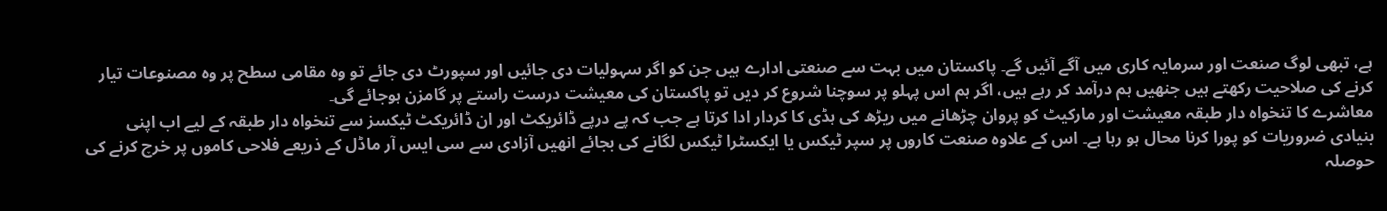ہے، تبھی لوگ صنعت اور سرمایہ کاری میں آگے آئیں گے۔ پاکستان میں بہت سے صنعتی ادارے ہیں جن کو اگر سہولیات دی جائیں اور سپورٹ دی جائے تو وہ مقامی سطح پر وہ مصنوعات تیار کرنے کی صلاحیت رکھتے ہیں جنھیں ہم درآمد کر رہے ہیں، اگر ہم اس پہلو پر سوچنا شروع کر دیں تو پاکستان کی معیشت درست راستے پر گامزن ہوجائے گی۔
معاشرے کا تنخواہ دار طبقہ معیشت اور مارکیٹ کو پروان چڑھانے میں ریڑھ کی ہڈی کا کردار ادا کرتا ہے جب کہ پے درپے ڈائریکٹ اور ان ڈائریکٹ ٹیکسز سے تنخواہ دار طبقہ کے لیے اب اپنی بنیادی ضروریات کو پورا کرنا محال ہو رہا ہے۔ اس کے علاوہ صنعت کاروں پر سپر ٹیکس یا ایکسٹرا ٹیکس لگانے کی بجائے انھیں آزادی سے سی ایس آر ماڈل کے ذریعے فلاحی کاموں پر خرچ کرنے کی حوصلہ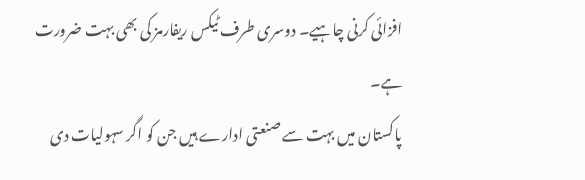افزائی کرنی چاہیے۔ دوسری طرف ٹیکس ریفارمز کی بھی بہت ضرورت ہے۔
پاکستان میں بہت سے صنعتی ادارے ہیں جن کو اگر سہولیات دی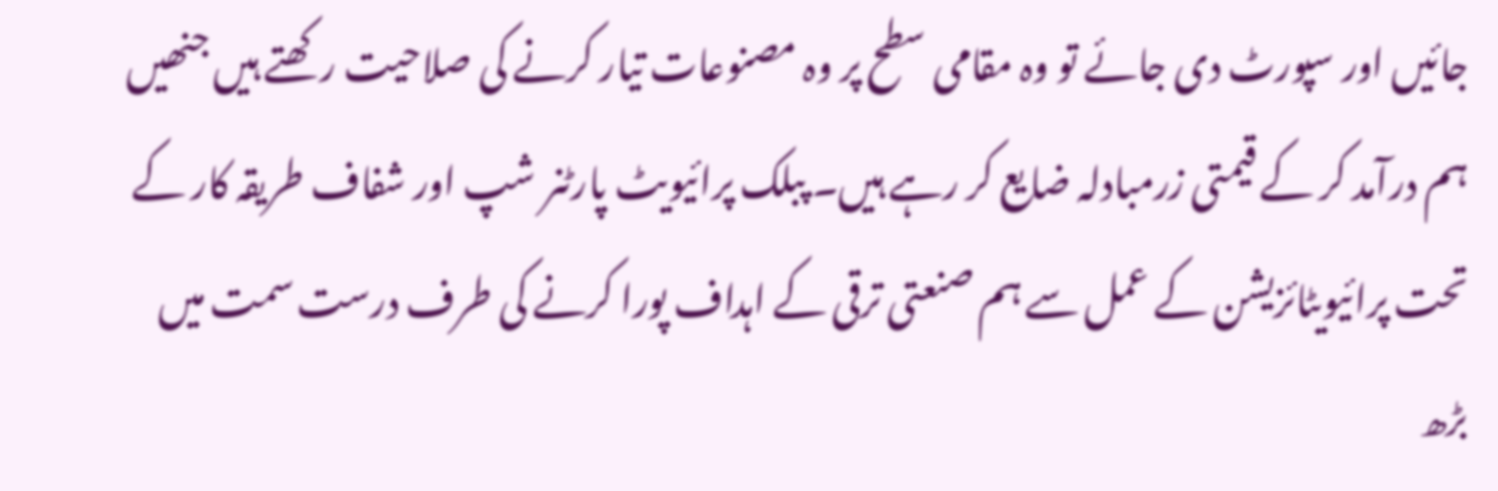جائیں اور سپورٹ دی جائے تو وہ مقامی سطح پر وہ مصنوعات تیار کرنے کی صلاحیت رکھتے ہیں جنھیں ہم درآمد کر کے قیمتی زرمبادلہ ضایع کر رہے ہیں۔ پبلک پرائیویٹ پارٹنر شپ اور شفاف طریقہ کار کے تحت پرائیویٹائزیشن کے عمل سے ہم صنعتی ترقی کے اہداف پورا کرنے کی طرف درست سمت میں بڑھ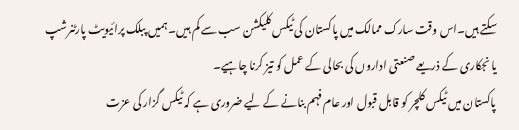سکتے ہیں۔اس وقت سارک ممالک میں پاکستان کی ٹیکس کلیکشن سب سے کم ہیں۔ ہمیں پبلک پرائیویٹ پارٹنرشپ یا نجکاری کے ذریعے صنعتی اداروں کی بحالی کے عمل کو تیز کرنا چاہیے۔
پاکستان میں ٹیکس کلچر کو قابل قبول اور عام فہم بنانے کے لیے ضروری ہے کہ ٹیکس گزار کی عزت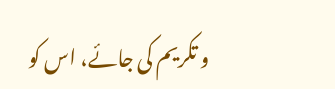و تکریم کی جائے، اس کو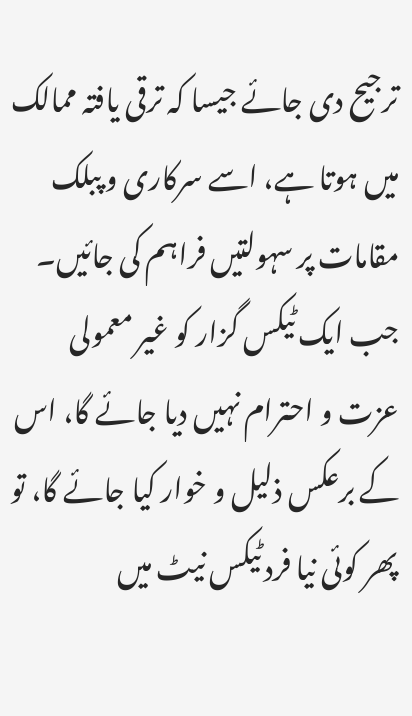ترجیح دی جائے جیسا کہ ترقی یافتہ ممالک میں ہوتا ہے، اسے سرکاری و پبلک مقامات پر سہولتیں فراہم کی جائیں۔ جب ایک ٹیکس گزار کو غیر معمولی عزت و احترام نہیں دیا جائے گا، اس کے برعکس ذلیل و خوار کیا جائے گا، تو پھر کوئی نیا فرد ٹیکس نیٹ میں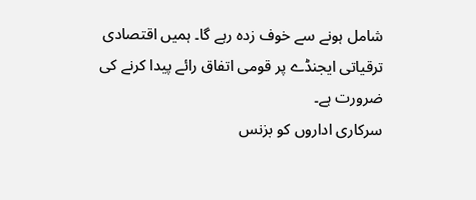شامل ہونے سے خوف زدہ رہے گا۔ ہمیں اقتصادی ترقیاتی ایجنڈے پر قومی اتفاق رائے پیدا کرنے کی ضرورت ہے۔
سرکاری اداروں کو بزنس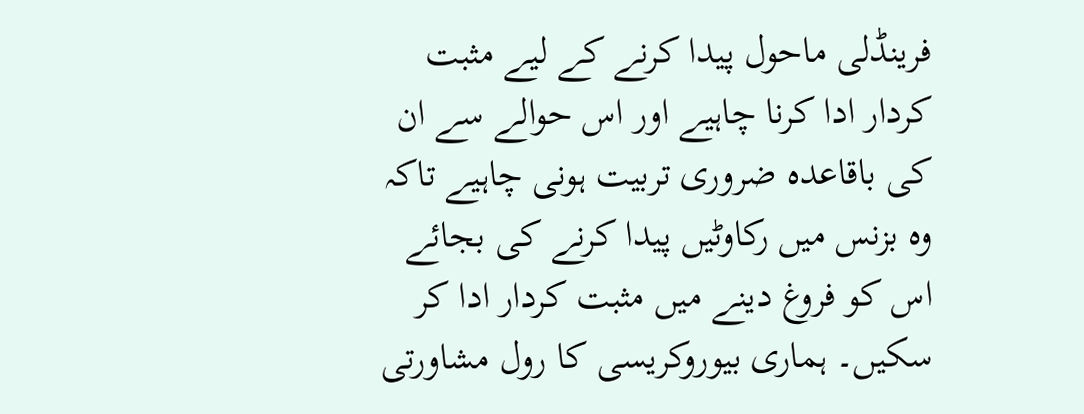فرینڈلی ماحول پیدا کرنے کے لیے مثبت کردار ادا کرنا چاہیے اور اس حوالے سے ان کی باقاعدہ ضروری تربیت ہونی چاہیے تاکہ وہ بزنس میں رکاوٹیں پیدا کرنے کی بجائے اس کو فروغ دینے میں مثبت کردار ادا کر سکیں۔ ہماری بیوروکریسی کا رول مشاورتی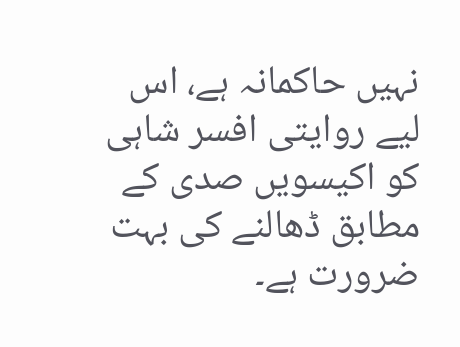نہیں حاکمانہ ہے، اس لیے روایتی افسر شاہی کو اکیسویں صدی کے مطابق ڈھالنے کی بہت ضرورت ہے۔